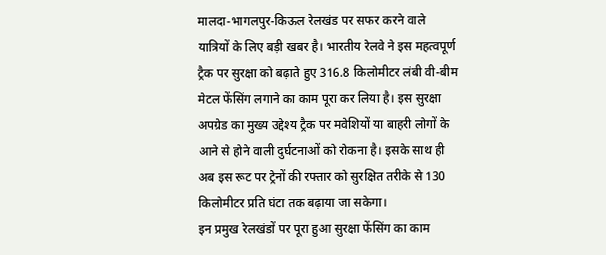मालदा-भागलपुर-किऊल रेलखंड पर सफर करने वाले यात्रियों के लिए बड़ी खबर है। भारतीय रेलवे ने इस महत्वपूर्ण ट्रैक पर सुरक्षा को बढ़ाते हुए 316.8 किलोमीटर लंबी वी-बीम मेटल फेंसिंग लगाने का काम पूरा कर लिया है। इस सुरक्षा अपग्रेड का मुख्य उद्देश्य ट्रैक पर मवेशियों या बाहरी लोगों के आने से होने वाली दुर्घटनाओं को रोकना है। इसके साथ ही अब इस रूट पर ट्रेनों की रफ्तार को सुरक्षित तरीके से 130 किलोमीटर प्रति घंटा तक बढ़ाया जा सकेगा।
इन प्रमुख रेलखंडों पर पूरा हुआ सुरक्षा फेंसिंग का काम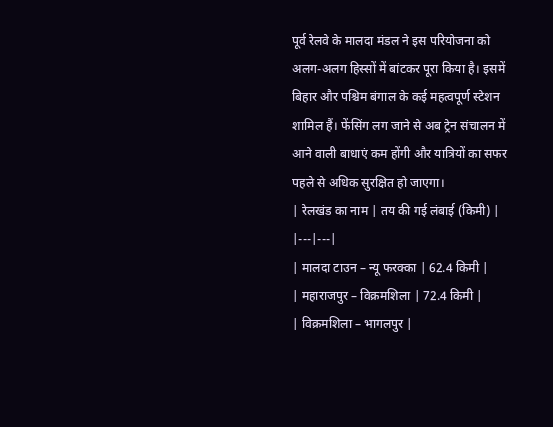पूर्व रेलवे के मालदा मंडल ने इस परियोजना को अलग-अलग हिस्सों में बांटकर पूरा किया है। इसमें बिहार और पश्चिम बंगाल के कई महत्वपूर्ण स्टेशन शामिल हैं। फेंसिंग लग जाने से अब ट्रेन संचालन में आने वाली बाधाएं कम होंगी और यात्रियों का सफर पहले से अधिक सुरक्षित हो जाएगा।
| रेलखंड का नाम | तय की गई लंबाई (किमी) |
|---|---|
| मालदा टाउन – न्यू फरक्का | 62.4 किमी |
| महाराजपुर – विक्रमशिला | 72.4 किमी |
| विक्रमशिला – भागलपुर |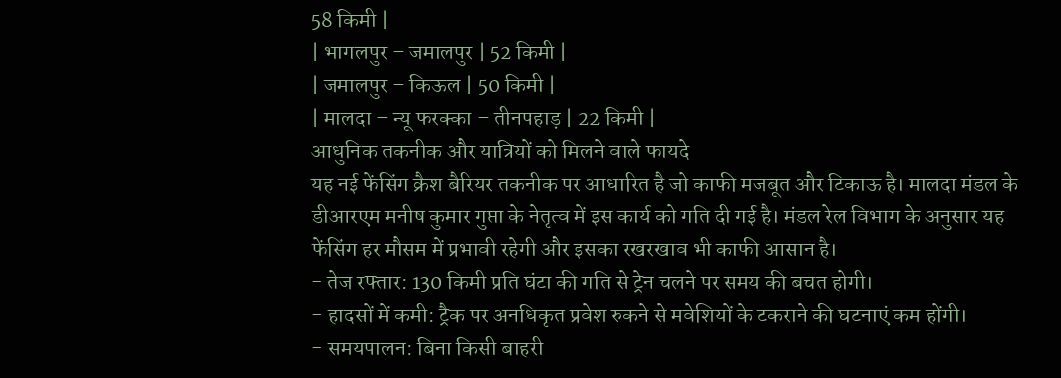58 किमी |
| भागलपुर – जमालपुर | 52 किमी |
| जमालपुर – किऊल | 50 किमी |
| मालदा – न्यू फरक्का – तीनपहाड़ | 22 किमी |
आधुनिक तकनीक और यात्रियों को मिलने वाले फायदे
यह नई फेंसिंग क्रैश बैरियर तकनीक पर आधारित है जो काफी मजबूत और टिकाऊ है। मालदा मंडल के डीआरएम मनीष कुमार गुप्ता के नेतृत्व में इस कार्य को गति दी गई है। मंडल रेल विभाग के अनुसार यह फेंसिंग हर मौसम में प्रभावी रहेगी और इसका रखरखाव भी काफी आसान है।
- तेज रफ्तार: 130 किमी प्रति घंटा की गति से ट्रेन चलने पर समय की बचत होगी।
- हादसों में कमी: ट्रैक पर अनधिकृत प्रवेश रुकने से मवेशियों के टकराने की घटनाएं कम होंगी।
- समयपालन: बिना किसी बाहरी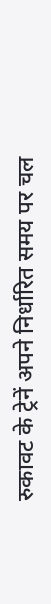रुकावट के ट्रेनें अपने निर्धारित समय पर चल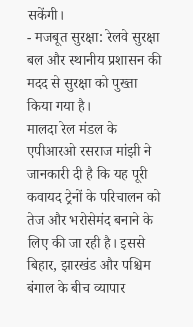सकेंगी।
- मजबूत सुरक्षा: रेलवे सुरक्षा बल और स्थानीय प्रशासन की मदद से सुरक्षा को पुख्ता किया गया है।
मालदा रेल मंडल के एपीआरओ रसराज मांझी ने जानकारी दी है कि यह पूरी कवायद ट्रेनों के परिचालन को तेज और भरोसेमंद बनाने के लिए की जा रही है। इससे बिहार, झारखंड और पश्चिम बंगाल के बीच व्यापार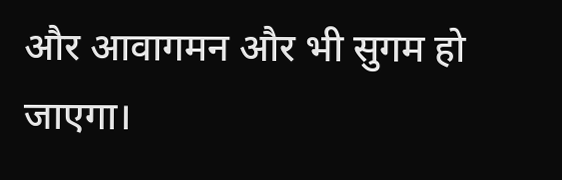और आवागमन और भी सुगम हो जाएगा।